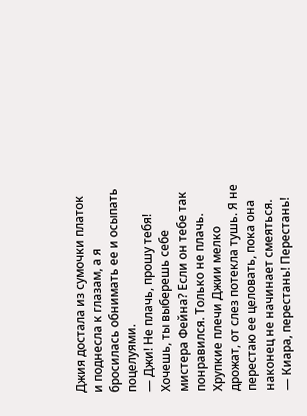Джия достала из сумочки платок и поднесла к глазам, а я бросилась обнимать ее и осыпать поцелуями.
— Джи! Не плачь, прошу тебя! Хочешь, ты выберешь себе мистера Фейна? Если он тебе так понравился. Только не плачь.
Хрупкие плечи Джии мелко дрожат, от слез потекла тушь. Я не перестаю ее целовать, пока она наконец не начинает смеяться.
— Киара, перестань! Перестань!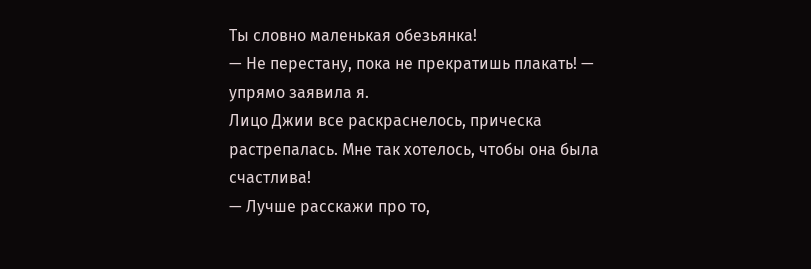Ты словно маленькая обезьянка!
— Не перестану, пока не прекратишь плакать! — упрямо заявила я.
Лицо Джии все раскраснелось, прическа растрепалась. Мне так хотелось, чтобы она была счастлива!
— Лучше расскажи про то,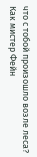что с тобой произошло возле леса? Как мистер Фейн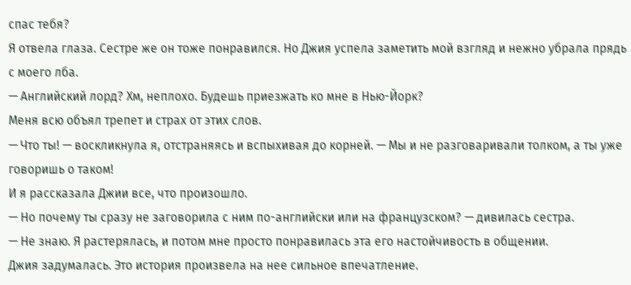спас тебя?
Я отвела глаза. Сестре же он тоже понравился. Но Джия успела заметить мой взгляд и нежно убрала прядь с моего лба.
— Английский лорд? Хм, неплохо. Будешь приезжать ко мне в Нью-Йорк?
Меня всю объял трепет и страх от этих слов.
— Что ты! — воскликнула я, отстраняясь и вспыхивая до корней. — Мы и не разговаривали толком, а ты уже говоришь о таком!
И я рассказала Джии все, что произошло.
— Но почему ты сразу не заговорила с ним по-английски или на французском? — дивилась сестра.
— Не знаю. Я растерялась, и потом мне просто понравилась эта его настойчивость в общении.
Джия задумалась. Это история произвела на нее сильное впечатление.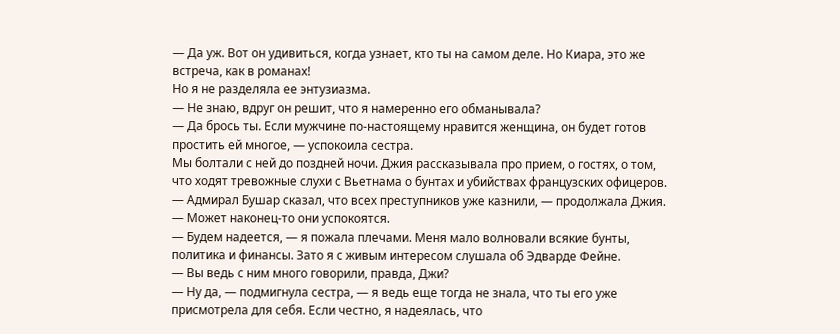— Да уж. Вот он удивиться, когда узнает, кто ты на самом деле. Но Киара, это же встреча, как в романах!
Но я не разделяла ее энтузиазма.
— Не знаю, вдруг он решит, что я намеренно его обманывала?
— Да брось ты. Если мужчине по-настоящему нравится женщина, он будет готов простить ей многое, — успокоила сестра.
Мы болтали с ней до поздней ночи. Джия рассказывала про прием, о гостях, о том, что ходят тревожные слухи с Вьетнама о бунтах и убийствах французских офицеров.
— Адмирал Бушар сказал, что всех преступников уже казнили, — продолжала Джия. — Может наконец-то они успокоятся.
— Будем надеется, — я пожала плечами. Меня мало волновали всякие бунты, политика и финансы. Зато я с живым интересом слушала об Эдварде Фейне.
— Вы ведь с ним много говорили, правда, Джи?
— Ну да, — подмигнула сестра, — я ведь еще тогда не знала, что ты его уже присмотрела для себя. Если честно, я надеялась, что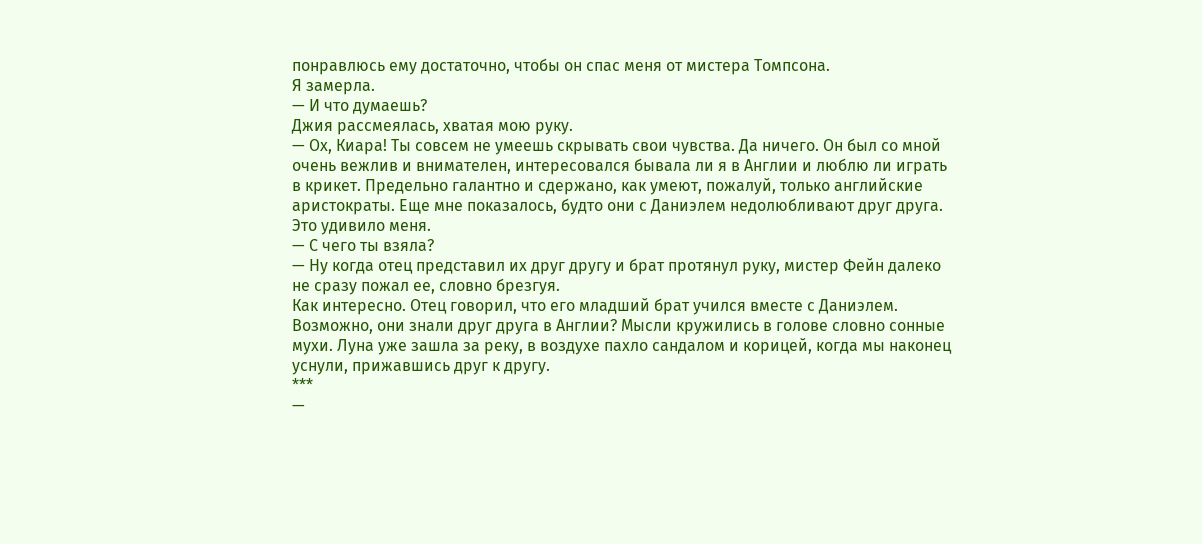понравлюсь ему достаточно, чтобы он спас меня от мистера Томпсона.
Я замерла.
— И что думаешь?
Джия рассмеялась, хватая мою руку.
— Ох, Киара! Ты совсем не умеешь скрывать свои чувства. Да ничего. Он был со мной очень вежлив и внимателен, интересовался бывала ли я в Англии и люблю ли играть в крикет. Предельно галантно и сдержано, как умеют, пожалуй, только английские аристократы. Еще мне показалось, будто они с Даниэлем недолюбливают друг друга.
Это удивило меня.
— С чего ты взяла?
— Ну когда отец представил их друг другу и брат протянул руку, мистер Фейн далеко не сразу пожал ее, словно брезгуя.
Как интересно. Отец говорил, что его младший брат учился вместе с Даниэлем. Возможно, они знали друг друга в Англии? Мысли кружились в голове словно сонные мухи. Луна уже зашла за реку, в воздухе пахло сандалом и корицей, когда мы наконец уснули, прижавшись друг к другу.
***
—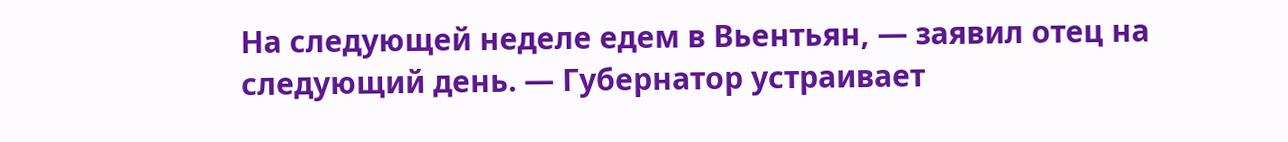На следующей неделе едем в Вьентьян, — заявил отец на следующий день. — Губернатор устраивает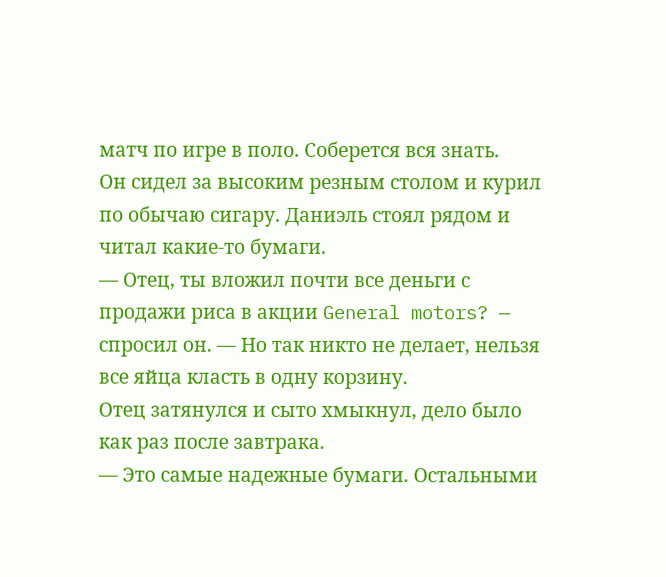матч по игре в поло. Соберется вся знать.
Он сидел за высоким резным столом и курил по обычаю сигару. Даниэль стоял рядом и читал какие-то бумаги.
— Отец, ты вложил почти все деньги с продажи риса в акции General motors? — спросил он. — Но так никто не делает, нельзя все яйца класть в одну корзину.
Отец затянулся и сыто хмыкнул, дело было как раз после завтрака.
— Это самые надежные бумаги. Остальными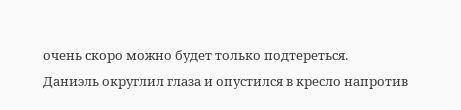очень скоро можно будет только подтереться.
Даниэль округлил глаза и опустился в кресло напротив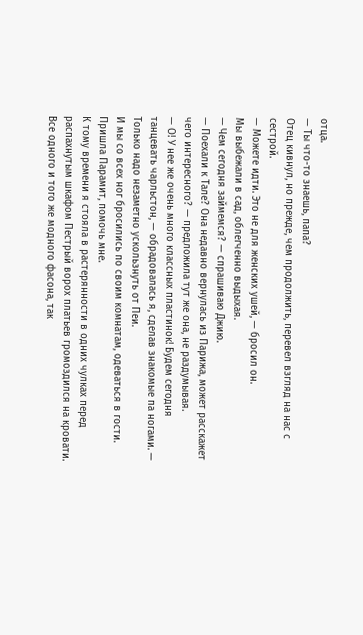отца.
— Ты что-то знаешь, папа?
Отец кивнул, но прежде, чем продолжить, перевел взгляд на нас с сестрой.
— Можете идти. Это не для женских ушей, — бросил он.
Мы выбежали в сад, облегченно выдыхая.
— Чем сегодня займемся? — спрашиваю Джию.
— Поехали к Тале? Она недавно вернулась из Парижа, может расскажет чего интересного? — предложила тут же она, не раздумывая.
— О! У нее же очень много классных пластинок! Будем сегодня танцевать чарльстон, — обрадовалась я, сделав знакомые па ногами. — Только надо незаметно ускользнуть от Пеи.
И мы со всех ног бросились по своим комнатам, одеваться в гости. Пришла Парамит, помочь мне.
К тому времени я стояла в растерянности в одних чулках перед распахнутым шкафом Пестрый ворох платьев громоздился на кровати. Все одного и того же модного фасона, так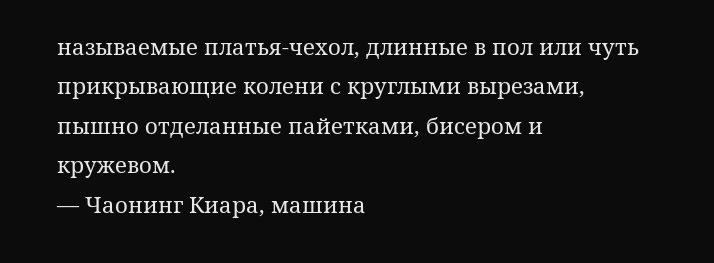называемые платья-чехол, длинные в пол или чуть прикрывающие колени с круглыми вырезами, пышно отделанные пайетками, бисером и кружевом.
— Чаонинг Киара, машина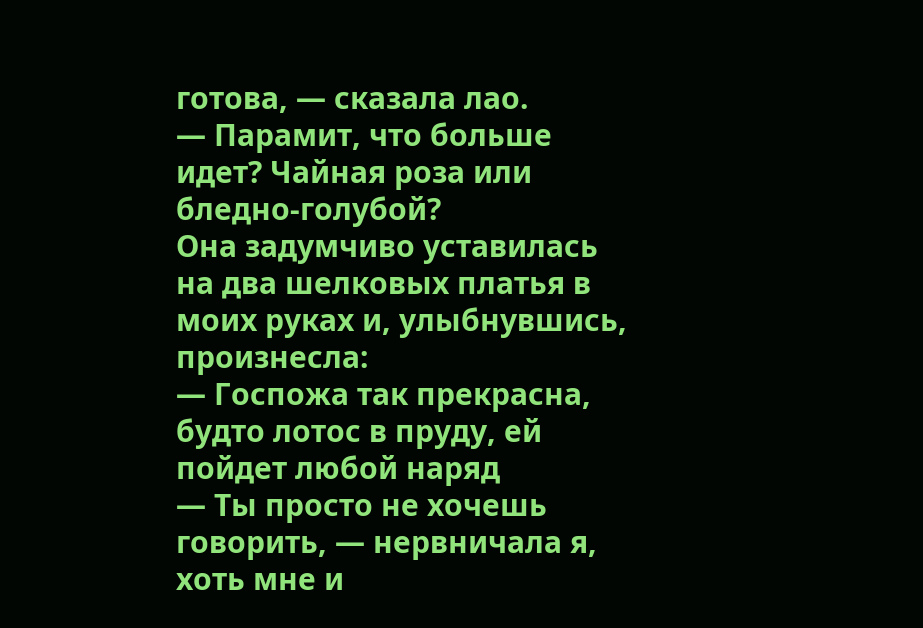готова, — сказала лао.
— Парамит, что больше идет? Чайная роза или бледно-голубой?
Она задумчиво уставилась на два шелковых платья в моих руках и, улыбнувшись, произнесла:
— Госпожа так прекрасна, будто лотос в пруду, ей пойдет любой наряд
— Ты просто не хочешь говорить, — нервничала я, хоть мне и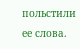польстили ее слова.